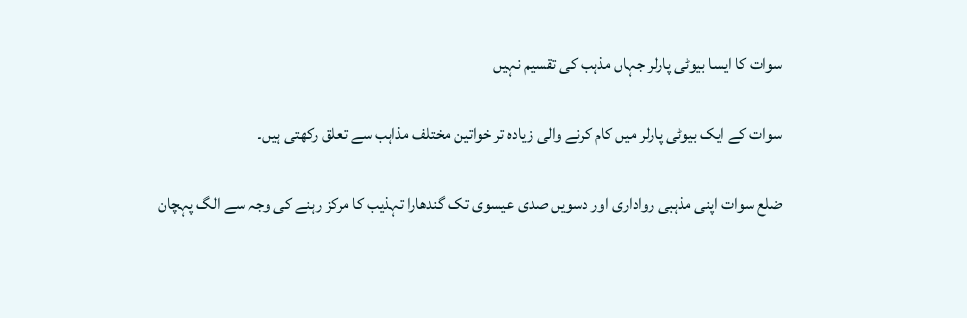سوات کا ایسا بیوٹی پارلر جہاں مذہب کی تقسیم نہیں

سوات کے ایک بیوٹی پارلر میں کام کرنے والی زیادہ تر خواتین مختلف مذاہب سے تعلق رکھتی ہیں۔

ضلع سوات اپنی مذہبی رواداری اور دسویں صدی عیسوی تک گندھارا تہذیب کا مرکز رہنے کی وجہ سے الگ پہچان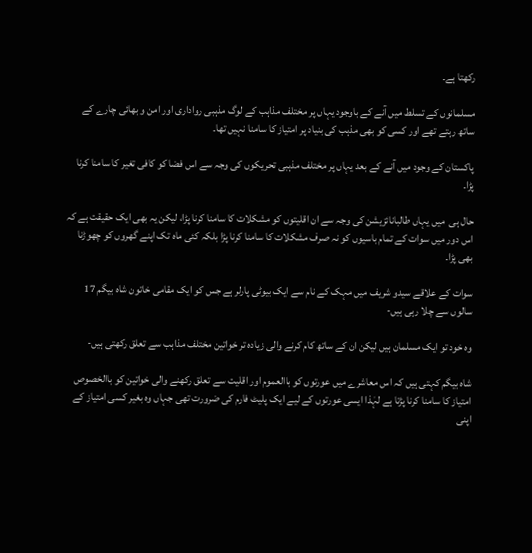رکھتا ہے۔

مسلمانوں کے تسلط میں آنے کے باوجود یہاں پر مختلف مذاہب کے لوگ مذہبی رواداری اور امن و بھائی چارے کے ساتھ رہتے تھے اور کسی کو بھی مذہب کی بنیاد پر امتیاز کا سامنا نہیں تھا۔

پاکستان کے وجود میں آنے کے بعد یہاں پر مختلف مذہبی تحریکوں کی وجہ سے اس فضا کو کافی تغیر کا سامنا کرنا پڑا۔

حال ہی  میں یہاں طالبانائزیشن کی وجہ سے ان اقلیتوں کو مشکلات کا سامنا کرنا پڑا، لیکن یہ بھی ایک حقیقت ہے کہ اس دور میں سوات کے تمام باسیوں کو نہ صرف مشکلات کا سامنا کرنا پڑا بلکہ کئی ماہ تک اپنے گھروں کو چھوڑنا بھی پڑا۔

سوات کے علاقے سیدو شریف میں مہک کے نام سے ایک بیوٹی پارلر ہے جس کو ایک مقامی خاتون شاہ بیگم 17 سالوں سے چلا رہی ہیں-

وہ خود تو ایک مسلمان ہیں لیکن ان کے ساتھ کام کرنے والی زیادہ تر خواتین مختلف مذاہب سے تعلق رکھتی ہیں-

شاہ بیگم کہتی ہیں کہ اس معاشرے میں عورتوں کو باالعموم اور اقلیت سے تعلق رکھنے والی خواتین کو باالخصوص امتیاز کا سامنا کرنا پڑتا ہے لہٰذا ایسی عورتوں کے لیے ایک پلیٹ فارم کی ضرورت تھی جہاں وہ بغیر کسی امتیاز کے اپنی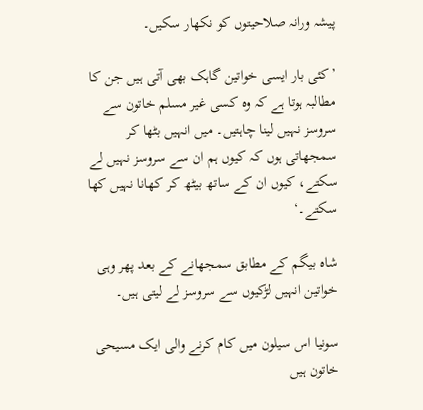پیشہ ورانہ صلاحیتوں کو نکھار سکیں۔

’کئی بار ایسی خواتین گاہک بھی آتی ہیں جن کا مطالبہ ہوتا ہے کہ وہ کسی غیر مسلم خاتون سے سروسز نہیں لینا چاہتیں۔ میں انہیں بٹھا کر سمجھاتی ہوں کہ کیوں ہم ان سے سروسز نہیں لے سکتے، کیوں ان کے ساتھ بیٹھ کر کھانا نہیں کھا سکتے۔‘

شاہ بیگم کے مطابق سمجھانے کے بعد پھر وہی خواتین انہیں لڑکیوں سے سروسز لے لیتی ہیں۔

سونیا اس سیلون میں کام کرنے والی ایک مسیحی خاتون ہیں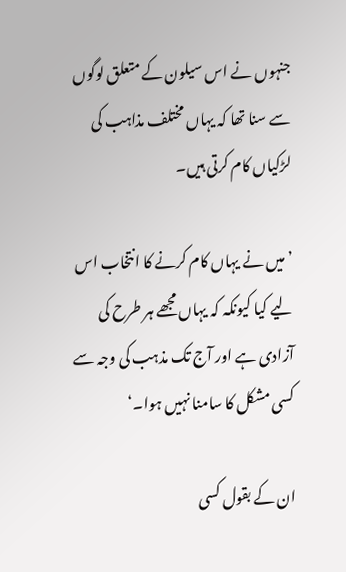جنہوں نے اس سیلون کے متعلق لوگوں سے سنا تھا کہ یہاں مختلف مذاہب کی لڑکیاں کام کرتی ہیں۔

’میں نے یہاں کام کرنے کا انتخاب اس لیے کیا کیونکہ کہ یہاں مجھے ہر طرح کی آزادی ہے اور آج تک مذہب کی وجہ سے کسی مشکل کا سامنا نہیں ہوا۔‘

ان کے بقول کسی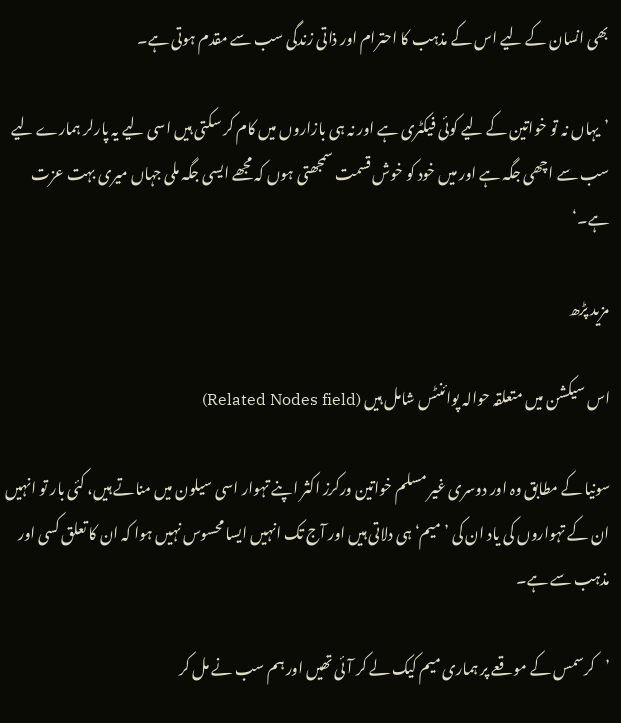بھی انسان کے لیے اس کے مذہب کا احترام اور ذاتی زندگی سب سے مقدم ہوتی ہے۔

’یہاں نہ تو خواتین کے لیے کوئی فیکٹری ہے اور نہ ہی بازاروں میں کام کر سکتی ہیں اسی لیے یہ پارلر ہمارے لیے سب سے اچھی جگہ ہے اور میں خود کو خوش قسمت سمجھتی ہوں کہ مجھے ایسی جگہ ملی جہاں میری بہت عزت ہے۔‘

مزید پڑھ

اس سیکشن میں متعلقہ حوالہ پوائنٹس شامل ہیں (Related Nodes field)

سونیا کے مطابق وہ اور دوسری غیر مسلم خواتین ورکرز اکثر اپنے تہوار اسی سیلون میں مناتے ہیں، کئی بار تو انہیں ان کے تہواروں کی یاد ان کی ’میم‘ ہی دلاتی ہیں اور آج تک انہیں ایسا محسوس نہیں ہوا کہ ان کا تعلق کسی اور مذہب سے ہے۔

’کرسمس کے موقعے پر ہماری میم کیک لے کر آئی تھیں اور ہم سب نے مل کر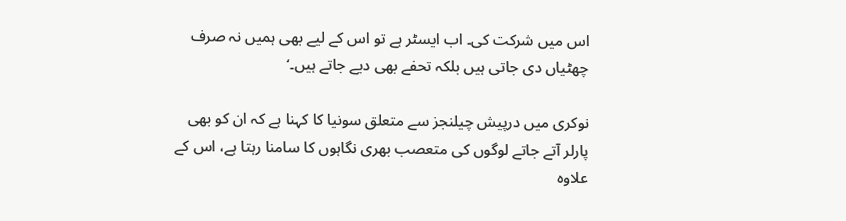اس میں شرکت کی۔ اب ایسٹر ہے تو اس کے لیے بھی ہمیں نہ صرف چھٹیاں دی جاتی ہیں بلکہ تحفے بھی دیے جاتے ہیں۔‘

نوکری میں درپیش چیلنجز سے متعلق سونیا کا کہنا ہے کہ ان کو بھی پارلر آتے جاتے لوگوں کی متعصب بھری نگاہوں کا سامنا رہتا ہے، اس کے علاوہ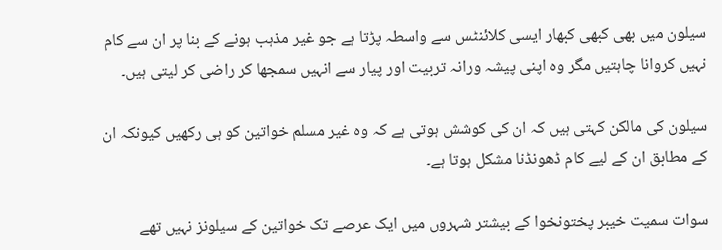سیلون میں بھی کبھی کبھار ایسی کلائنٹس سے واسطہ پڑتا ہے جو غیر مذہب ہونے کے بنا پر ان سے کام نہیں کروانا چاہتیں مگر وہ اپنی پیشہ ورانہ تربیت اور پیار سے انہیں سمجھا کر راضی کر لیتی ہیں۔

سیلون کی مالکن کہتی ہیں کہ ان کی کوشش ہوتی ہے کہ وہ غیر مسلم خواتین کو ہی رکھیں کیونکہ ان کے مطابق ان کے لیے کام ڈھونڈنا مشکل ہوتا ہے۔

سوات سمیت خیبر پختونخوا کے بیشتر شہروں میں ایک عرصے تک خواتین کے سیلونز نہیں تھے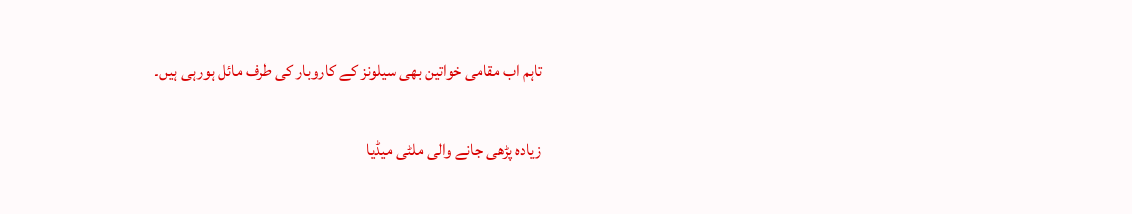تاہم اب مقامی خواتین بھی سیلونز کے کاروبار کی طرف مائل ہورہی ہیں۔

زیادہ پڑھی جانے والی ملٹی میڈیا